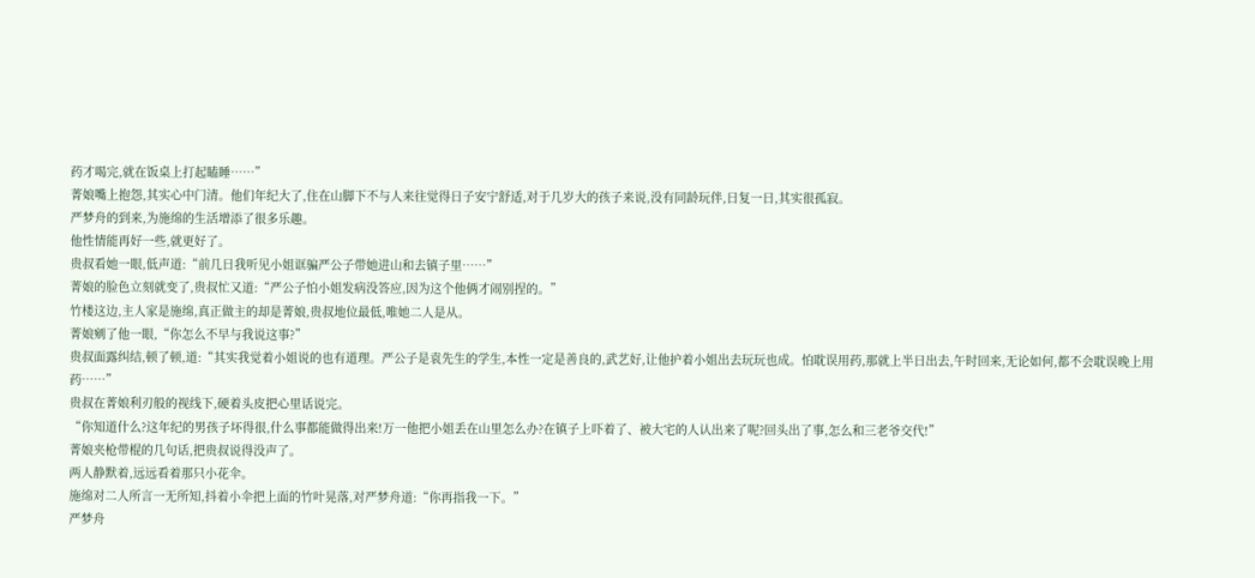药才喝完,就在饭桌上打起瞌睡……”
菁娘嘴上抱怨,其实心中门清。他们年纪大了,住在山脚下不与人来往觉得日子安宁舒适,对于几岁大的孩子来说,没有同龄玩伴,日复一日,其实很孤寂。
严梦舟的到来,为施绵的生活增添了很多乐趣。
他性情能再好一些,就更好了。
贵叔看她一眼,低声道:“前几日我听见小姐诓骗严公子带她进山和去镇子里……”
菁娘的脸色立刻就变了,贵叔忙又道:“严公子怕小姐发病没答应,因为这个他俩才闹别捏的。”
竹楼这边,主人家是施绵,真正做主的却是菁娘,贵叔地位最低,唯她二人是从。
菁娘剜了他一眼,“你怎么不早与我说这事?”
贵叔面露纠结,顿了顿,道:“其实我觉着小姐说的也有道理。严公子是袁先生的学生,本性一定是善良的,武艺好,让他护着小姐出去玩玩也成。怕耽误用药,那就上半日出去,午时回来,无论如何,都不会耽误晚上用药……”
贵叔在菁娘利刃般的视线下,硬着头皮把心里话说完。
“你知道什么?这年纪的男孩子坏得很,什么事都能做得出来!万一他把小姐丢在山里怎么办?在镇子上吓着了、被大宅的人认出来了呢?回头出了事,怎么和三老爷交代!”
菁娘夹枪带棍的几句话,把贵叔说得没声了。
两人静默着,远远看着那只小花伞。
施绵对二人所言一无所知,抖着小伞把上面的竹叶晃落,对严梦舟道:“你再指我一下。”
严梦舟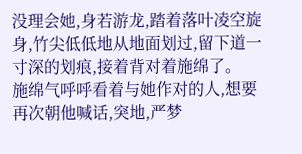没理会她,身若游龙,踏着落叶凌空旋身,竹尖低低地从地面划过,留下道一寸深的划痕,接着背对着施绵了。
施绵气呼呼看着与她作对的人,想要再次朝他喊话,突地,严梦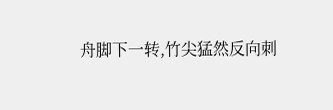舟脚下一转,竹尖猛然反向刺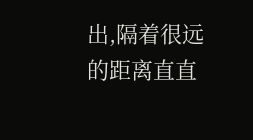出,隔着很远的距离直直